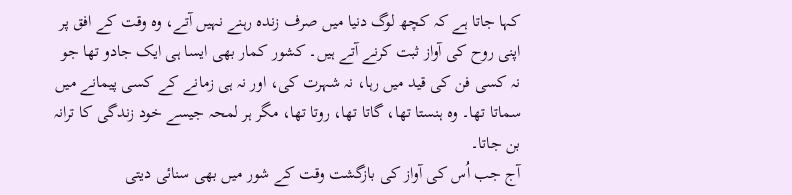کہا جاتا ہے کہ کچھ لوگ دنیا میں صرف زندہ رہنے نہیں آتے، وہ وقت کے افق پر اپنی روح کی آواز ثبت کرنے آتے ہیں۔ کشور کمار بھی ایسا ہی ایک جادو تھا جو نہ کسی فن کی قید میں رہا، نہ شہرت کی، اور نہ ہی زمانے کے کسی پیمانے میں سماتا تھا۔ وہ ہنستا تھا، گاتا تھا، روتا تھا، مگر ہر لمحہ جیسے خود زندگی کا ترانہ بن جاتا۔
آج جب اُس کی آواز کی بازگشت وقت کے شور میں بھی سنائی دیتی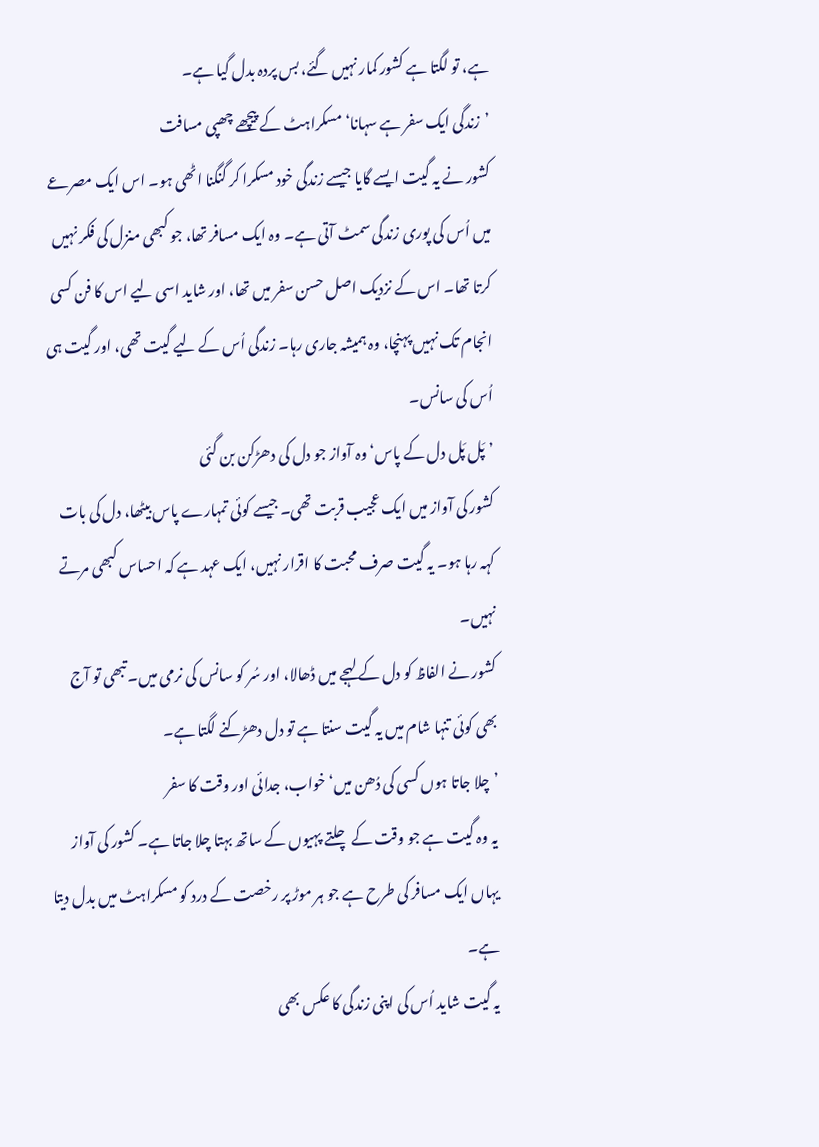ہے، تو لگتا ہے کشور کمار نہیں گئے، بس پردہ بدل گیا ہے۔
’زندگی ایک سفر ہے سہانا‘ مسکراہٹ کے پیچھے چھپی مسافت
کشور نے یہ گیت ایسے گایا جیسے زندگی خود مسکرا کر گنگنا اٹھی ہو۔ اس ایک مصرعے میں اُس کی پوری زندگی سمٹ آتی ہے۔ وہ ایک مسافر تھا، جو کبھی منزل کی فکر نہیں کرتا تھا۔ اس کے نزدیک اصل حسن سفر میں تھا، اور شاید اسی لیے اس کا فن کسی انجام تک نہیں پہنچا، وہ ہمیشہ جاری رہا۔ زندگی اُس کے لیے گیت تھی، اور گیت ہی اُس کی سانس۔
’پَل پَل دل کے پاس‘ وہ آواز جو دل کی دھڑکن بن گئی
کشور کی آواز میں ایک عجیب قربت تھی۔ جیسے کوئی تمہارے پاس بیٹھا، دل کی بات کہہ رہا ہو۔ یہ گیت صرف محبت کا اقرار نہیں، ایک عہد ہے کہ احساس کبھی مرتے نہیں۔
کشور نے الفاظ کو دل کے لہجے میں ڈھالا، اور سُر کو سانس کی نرمی میں۔ تبھی تو آج بھی کوئی تنہا شام میں یہ گیت سنتا ہے تو دل دھڑکنے لگتا ہے۔
’چلا جاتا ہوں کسی کی دُھن میں‘ خواب، جدائی اور وقت کا سفر
یہ وہ گیت ہے جو وقت کے چلتے پہیوں کے ساتھ بہتا چلا جاتا ہے۔ کشور کی آواز یہاں ایک مسافر کی طرح ہے جو ہر موڑ پر رخصت کے درد کو مسکراہٹ میں بدل دیتا ہے۔
یہ گیت شاید اُس کی اپنی زندگی کا عکس بھی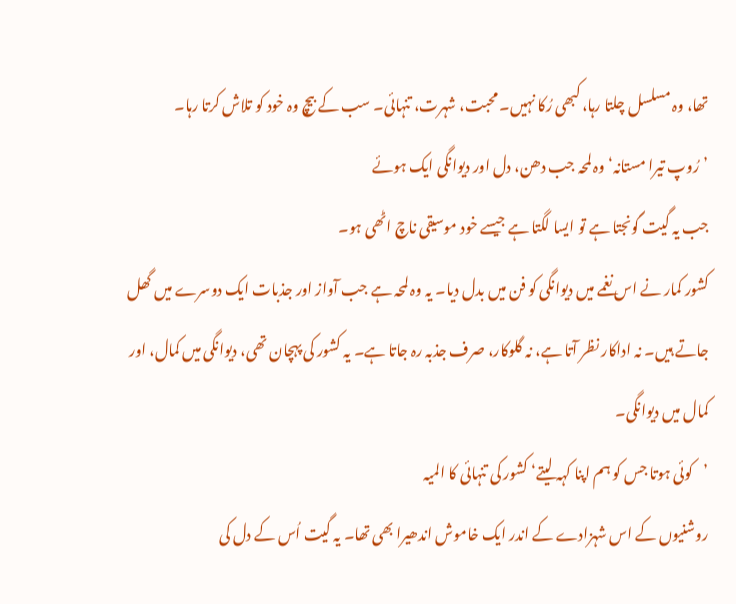تھا، وہ مسلسل چلتا رہا، کبھی رُکا نہیں۔ محبت، شہرت، تنہائی۔ سب کے بیچ وہ خود کو تلاش کرتا رہا۔
’رُوپ تیرا مستانہ‘ وہ لمحہ جب دھن، دل اور دیوانگی ایک ہوئے
جب یہ گیت گونجتا ہے تو ایسا لگتا ہے جیسے خود موسیقی ناچ اٹھی ہو۔
کشور کمار نے اس نغمے میں دیوانگی کو فن میں بدل دیا۔ یہ وہ لمحہ ہے جب آواز اور جذبات ایک دوسرے میں گھل جاتے ہیں۔ نہ اداکار نظر آتا ہے، نہ گلوکار، صرف جذبہ رہ جاتا ہے۔ یہ کشور کی پہچان تھی، دیوانگی میں کمال، اور کمال میں دیوانگی۔
’کوئی ہوتا جس کو ہم اپنا کہہ لیتے‘ کشور کی تنہائی کا المیہ
روشنیوں کے اس شہزادے کے اندر ایک خاموش اندھیرا بھی تھا۔ یہ گیت اُس کے دل کی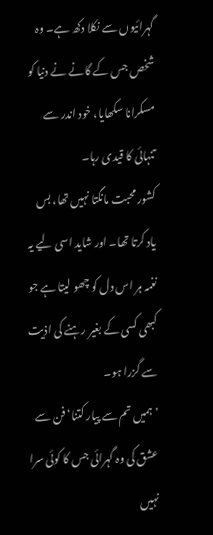گہرائیوں سے نکلا دکھ ہے۔ وہ شخص جس کے گانے نے دنیا کو مسکرانا سکھایا، خود اندر سے تنہائی کا قیدی رہا۔
کشور محبت مانگتا نہیں تھا، بس یاد کرتا تھا۔ اور شاید اسی لیے یہ نغمہ ہر اس دل کو چھو لیتا ہے جو کبھی کسی کے بغیر رہنے کی اذیت سے گزرا ہو۔
’ہمیں تم سے پیار کتنا‘ فن سے عشق کی وہ گہرائی جس کا کوئی سرا نہیں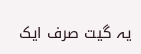یہ گیت صرف ایک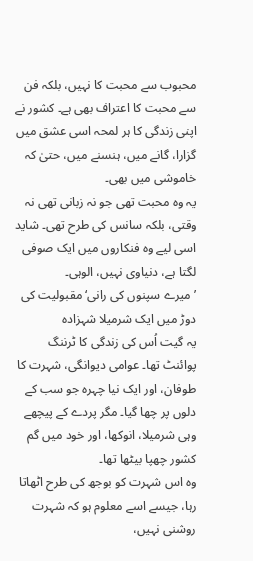محبوب سے محبت کا نہیں، بلکہ فن سے محبت کا اعتراف بھی ہے۔ کشور نے اپنی زندگی کا ہر لمحہ اسی عشق میں گزارا، گانے میں، ہنسنے میں، حتیٰ کہ خاموشی میں بھی۔
یہ وہ محبت تھی جو نہ زبانی تھی نہ وقتی، بلکہ سانس کی طرح تھی۔ شاید اسی لیے وہ فنکاروں میں ایک صوفی لگتا ہے، دنیاوی نہیں، الوہی۔
’میرے سپنوں کی رانی‘ مقبولیت کی دوڑ میں ایک شرمیلا شہزادہ
یہ گیت اُس کی زندگی کا ٹرننگ پوائنٹ تھا۔ عوامی دیوانگی، شہرت کا طوفان، اور ایک نیا چہرہ جو سب کے دلوں پر چھا گیا۔ مگر پردے کے پیچھے وہی شرمیلا، انوکھا، اور خود میں گم کشور چھپا بیٹھا تھا۔
وہ اس شہرت کو بوجھ کی طرح اٹھاتا رہا، جیسے اسے معلوم ہو کہ شہرت روشنی نہیں،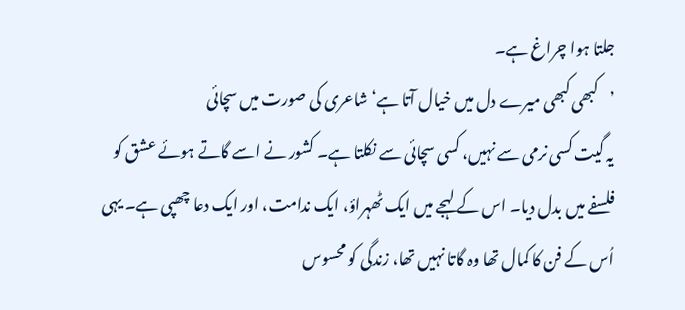جلتا ہوا چراغ ہے۔
’کبھی کبھی میرے دل میں خیال آتا ہے‘ شاعری کی صورت میں سچائی
یہ گیت کسی نرمی سے نہیں، کسی سچائی سے نکلتا ہے۔ کشور نے اسے گاتے ہوئے عشق کو فلسفے میں بدل دیا۔ اس کے لہجے میں ایک ٹھہراؤ، ایک ندامت، اور ایک دعا چھپی ہے۔ یہی اُس کے فن کا کمال تھا وہ گاتا نہیں تھا، زندگی کو محسوس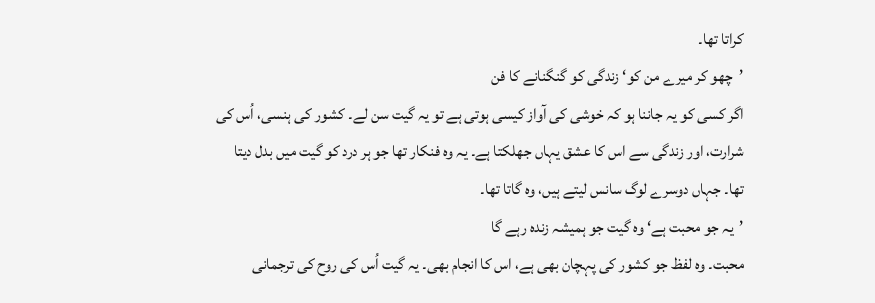کراتا تھا۔
’چھو کر میرے من کو‘ زندگی کو گنگنانے کا فن
اگر کسی کو یہ جاننا ہو کہ خوشی کی آواز کیسی ہوتی ہے تو یہ گیت سن لے۔ کشور کی ہنسی، اُس کی شرارت، اور زندگی سے اس کا عشق یہاں جھلکتا ہے۔ یہ وہ فنکار تھا جو ہر درد کو گیت میں بدل دیتا تھا۔ جہاں دوسرے لوگ سانس لیتے ہیں، وہ گاتا تھا۔
’یہ جو محبت ہے‘ وہ گیت جو ہمیشہ زندہ رہے گا
محبت۔ وہ لفظ جو کشور کی پہچان بھی ہے، اس کا انجام بھی۔ یہ گیت اُس کی روح کی ترجمانی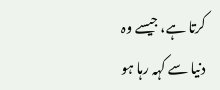کرتا ہے، جیسے وہ دنیا سے کہہ رہا ہو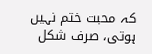کہ محبت ختم نہیں ہوتی، صرف شکل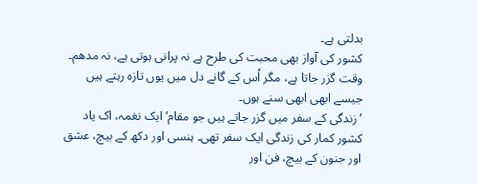بدلتی ہے۔
کشور کی آواز بھی محبت کی طرح ہے نہ پرانی ہوتی ہے، نہ مدھم۔ وقت گزر جاتا ہے، مگر اُس کے گانے دل میں یوں تازہ رہتے ہیں جیسے ابھی ابھی سنے ہوں۔
’زندگی کے سفر میں گزر جاتے ہیں جو مقام‘ ایک نغمہ، اک یاد
کشور کمار کی زندگی ایک سفر تھی۔ ہنسی اور دکھ کے بیچ، عشق اور جنون کے بیچ، فن اور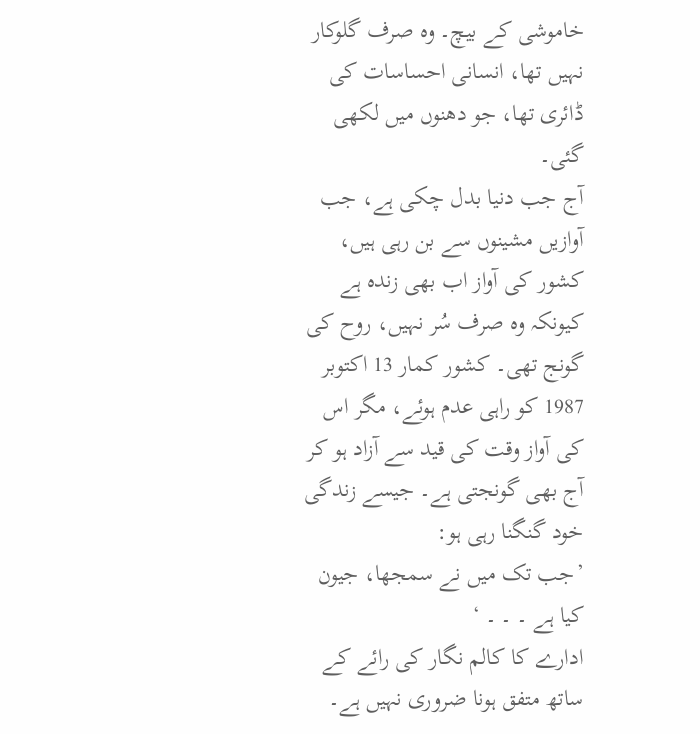خاموشی کے بیچ۔ وہ صرف گلوکار نہیں تھا، انسانی احساسات کی ڈائری تھا، جو دھنوں میں لکھی گئی۔
آج جب دنیا بدل چکی ہے، جب آوازیں مشینوں سے بن رہی ہیں، کشور کی آواز اب بھی زندہ ہے کیونکہ وہ صرف سُر نہیں، روح کی گونج تھی۔ کشور کمار 13 اکتوبر 1987 کو راہی عدم ہوئے، مگر اس کی آواز وقت کی قید سے آزاد ہو کر آج بھی گونجتی ہے۔ جیسے زندگی خود گنگنا رہی ہو:
’جب تک میں نے سمجھا، جیون کیا ہے ۔ ۔ ۔ ‘
ادارے کا کالم نگار کی رائے کے ساتھ متفق ہونا ضروری نہیں ہے۔